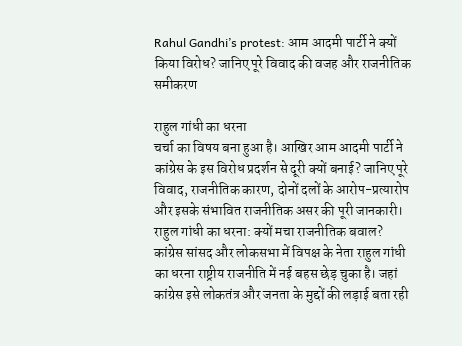Rahul Gandhi’s protest: आम आदमी पार्टी ने क्यों किया विरोध? जानिए पूरे विवाद की वजह और राजनीतिक समीकरण

राहुल गांधी का धरना
चर्चा का विषय बना हुआ है। आखिर आम आदमी पार्टी ने कांग्रेस के इस विरोध प्रदर्शन से दूरी क्यों बनाई? जानिए पूरे विवाद, राजनीतिक कारण, दोनों दलों के आरोप-प्रत्यारोप और इसके संभावित राजनीतिक असर की पूरी जानकारी।
राहुल गांधी का धरना: क्यों मचा राजनीतिक बवाल?
कांग्रेस सांसद और लोकसभा में विपक्ष के नेता राहुल गांधी का धरना राष्ट्रीय राजनीति में नई बहस छेड़ चुका है। जहां कांग्रेस इसे लोकतंत्र और जनता के मुद्दों की लड़ाई बता रही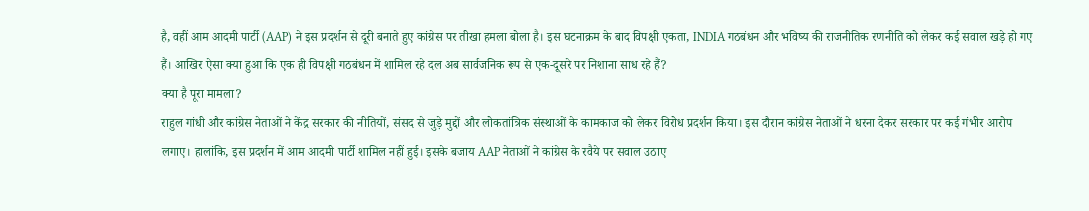है, वहीं आम आदमी पार्टी (AAP) ने इस प्रदर्शन से दूरी बनाते हुए कांग्रेस पर तीखा हमला बोला है। इस घटनाक्रम के बाद विपक्षी एकता, INDIA गठबंधन और भविष्य की राजनीतिक रणनीति को लेकर कई सवाल खड़े हो गए हैं। आखिर ऐसा क्या हुआ कि एक ही विपक्षी गठबंधन में शामिल रहे दल अब सार्वजनिक रूप से एक-दूसरे पर निशाना साध रहे हैं?
क्या है पूरा मामला?
राहुल गांधी और कांग्रेस नेताओं ने केंद्र सरकार की नीतियों, संसद से जुड़े मुद्दों और लोकतांत्रिक संस्थाओं के कामकाज को लेकर विरोध प्रदर्शन किया। इस दौरान कांग्रेस नेताओं ने धरना देकर सरकार पर कई गंभीर आरोप लगाए। हालांकि, इस प्रदर्शन में आम आदमी पार्टी शामिल नहीं हुई। इसके बजाय AAP नेताओं ने कांग्रेस के रवैये पर सवाल उठाए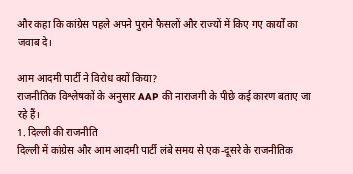और कहा कि कांग्रेस पहले अपने पुराने फैसलों और राज्यों में किए गए कार्यों का जवाब दे।

आम आदमी पार्टी ने विरोध क्यों किया?
राजनीतिक विश्लेषकों के अनुसार AAP की नाराजगी के पीछे कई कारण बताए जा रहे हैं।
1. दिल्ली की राजनीति
दिल्ली में कांग्रेस और आम आदमी पार्टी लंबे समय से एक-दूसरे के राजनीतिक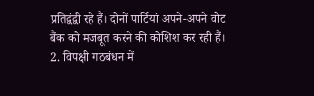प्रतिद्वंद्वी रहे हैं। दोनों पार्टियां अपने-अपने वोट बैंक को मजबूत करने की कोशिश कर रही हैं।
2. विपक्षी गठबंधन में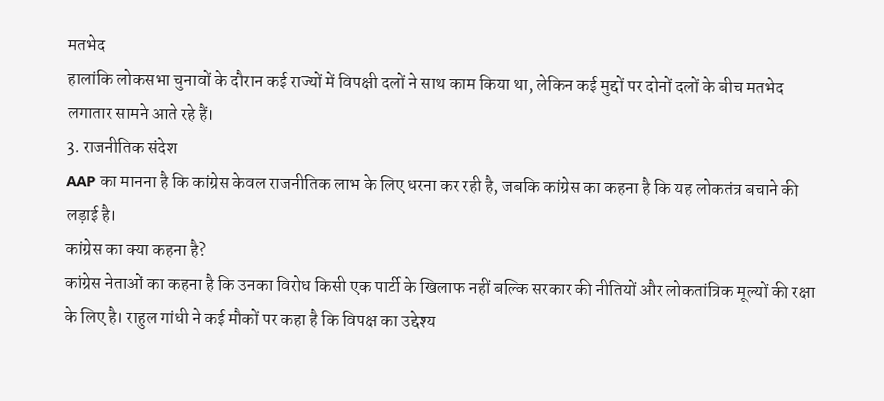मतभेद
हालांकि लोकसभा चुनावों के दौरान कई राज्यों में विपक्षी दलों ने साथ काम किया था, लेकिन कई मुद्दों पर दोनों दलों के बीच मतभेद लगातार सामने आते रहे हैं।
3. राजनीतिक संदेश
AAP का मानना है कि कांग्रेस केवल राजनीतिक लाभ के लिए धरना कर रही है, जबकि कांग्रेस का कहना है कि यह लोकतंत्र बचाने की लड़ाई है।
कांग्रेस का क्या कहना है?
कांग्रेस नेताओं का कहना है कि उनका विरोध किसी एक पार्टी के खिलाफ नहीं बल्कि सरकार की नीतियों और लोकतांत्रिक मूल्यों की रक्षा के लिए है। राहुल गांधी ने कई मौकों पर कहा है कि विपक्ष का उद्देश्य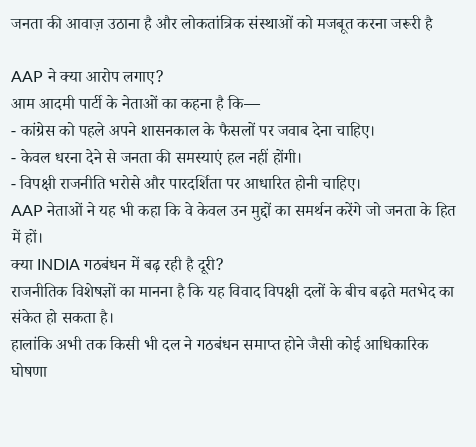जनता की आवाज़ उठाना है और लोकतांत्रिक संस्थाओं को मजबूत करना जरूरी है

AAP ने क्या आरोप लगाए?
आम आदमी पार्टी के नेताओं का कहना है कि—
- कांग्रेस को पहले अपने शासनकाल के फैसलों पर जवाब देना चाहिए।
- केवल धरना देने से जनता की समस्याएं हल नहीं होंगी।
- विपक्षी राजनीति भरोसे और पारदर्शिता पर आधारित होनी चाहिए।
AAP नेताओं ने यह भी कहा कि वे केवल उन मुद्दों का समर्थन करेंगे जो जनता के हित में हों।
क्या INDIA गठबंधन में बढ़ रही है दूरी?
राजनीतिक विशेषज्ञों का मानना है कि यह विवाद विपक्षी दलों के बीच बढ़ते मतभेद का संकेत हो सकता है।
हालांकि अभी तक किसी भी दल ने गठबंधन समाप्त होने जैसी कोई आधिकारिक घोषणा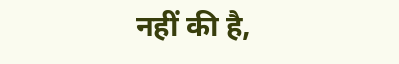नहीं की है,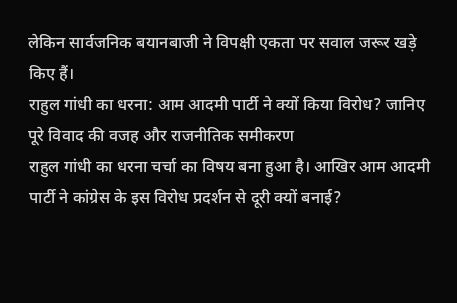लेकिन सार्वजनिक बयानबाजी ने विपक्षी एकता पर सवाल जरूर खड़े किए हैं।
राहुल गांधी का धरना: आम आदमी पार्टी ने क्यों किया विरोध? जानिए पूरे विवाद की वजह और राजनीतिक समीकरण
राहुल गांधी का धरना चर्चा का विषय बना हुआ है। आखिर आम आदमी पार्टी ने कांग्रेस के इस विरोध प्रदर्शन से दूरी क्यों बनाई?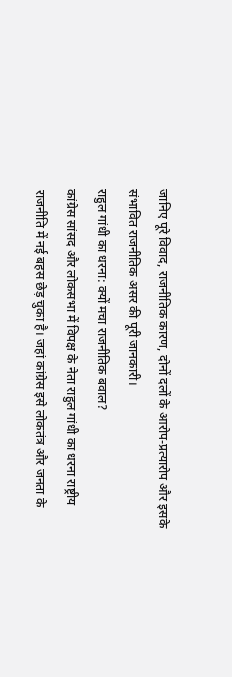जानिए पूरे विवाद, राजनीतिक कारण, दोनों दलों के आरोप-प्रत्यारोप और इसके संभावित राजनीतिक असर की पूरी जानकारी।
राहुल गांधी का धरना: क्यों मचा राजनीतिक बवाल?
कांग्रेस सांसद और लोकसभा में विपक्ष के नेता राहुल गांधी का धरना राष्ट्रीय राजनीति में नई बहस छेड़ चुका है। जहां कांग्रेस इसे लोकतंत्र और जनता के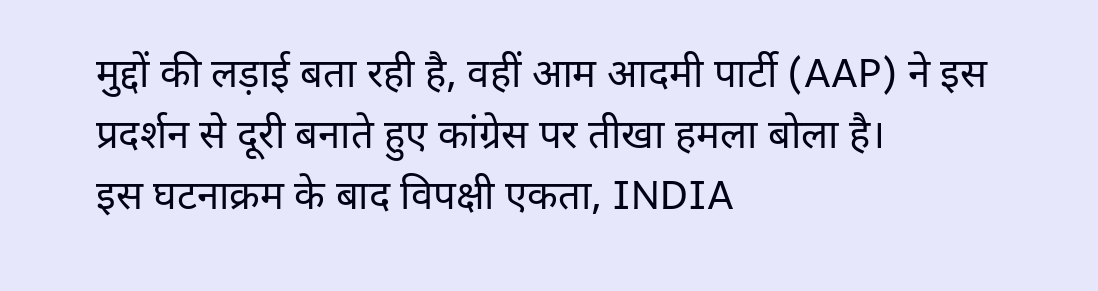मुद्दों की लड़ाई बता रही है, वहीं आम आदमी पार्टी (AAP) ने इस प्रदर्शन से दूरी बनाते हुए कांग्रेस पर तीखा हमला बोला है।
इस घटनाक्रम के बाद विपक्षी एकता, INDIA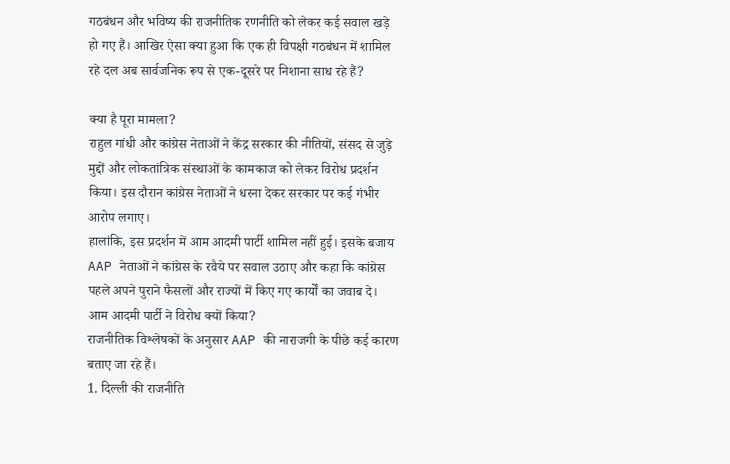गठबंधन और भविष्य की राजनीतिक रणनीति को लेकर कई सवाल खड़े हो गए हैं। आखिर ऐसा क्या हुआ कि एक ही विपक्षी गठबंधन में शामिल रहे दल अब सार्वजनिक रूप से एक-दूसरे पर निशाना साध रहे हैं?

क्या है पूरा मामला?
राहुल गांधी और कांग्रेस नेताओं ने केंद्र सरकार की नीतियों, संसद से जुड़े मुद्दों और लोकतांत्रिक संस्थाओं के कामकाज को लेकर विरोध प्रदर्शन किया। इस दौरान कांग्रेस नेताओं ने धरना देकर सरकार पर कई गंभीर आरोप लगाए।
हालांकि, इस प्रदर्शन में आम आदमी पार्टी शामिल नहीं हुई। इसके बजाय AAP नेताओं ने कांग्रेस के रवैये पर सवाल उठाए और कहा कि कांग्रेस पहले अपने पुराने फैसलों और राज्यों में किए गए कार्यों का जवाब दे।
आम आदमी पार्टी ने विरोध क्यों किया?
राजनीतिक विश्लेषकों के अनुसार AAP की नाराजगी के पीछे कई कारण बताए जा रहे हैं।
1. दिल्ली की राजनीति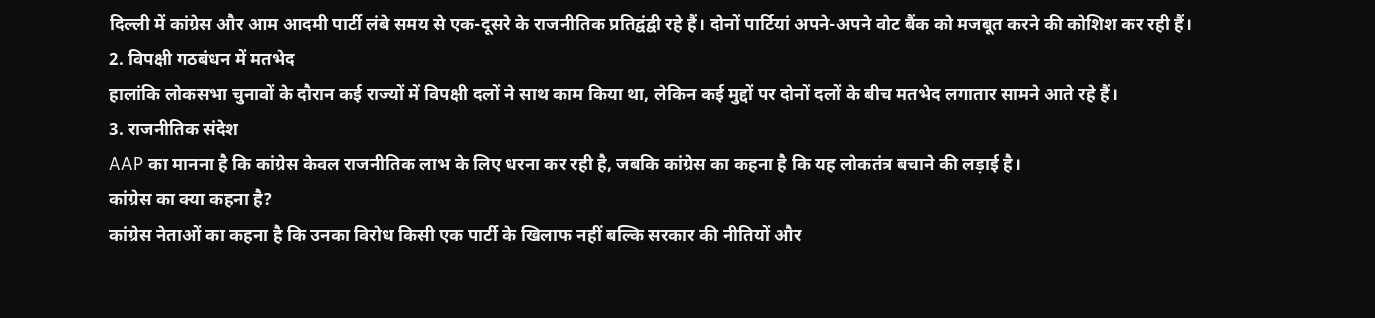दिल्ली में कांग्रेस और आम आदमी पार्टी लंबे समय से एक-दूसरे के राजनीतिक प्रतिद्वंद्वी रहे हैं। दोनों पार्टियां अपने-अपने वोट बैंक को मजबूत करने की कोशिश कर रही हैं।
2. विपक्षी गठबंधन में मतभेद
हालांकि लोकसभा चुनावों के दौरान कई राज्यों में विपक्षी दलों ने साथ काम किया था, लेकिन कई मुद्दों पर दोनों दलों के बीच मतभेद लगातार सामने आते रहे हैं।
3. राजनीतिक संदेश
AAP का मानना है कि कांग्रेस केवल राजनीतिक लाभ के लिए धरना कर रही है, जबकि कांग्रेस का कहना है कि यह लोकतंत्र बचाने की लड़ाई है।
कांग्रेस का क्या कहना है?
कांग्रेस नेताओं का कहना है कि उनका विरोध किसी एक पार्टी के खिलाफ नहीं बल्कि सरकार की नीतियों और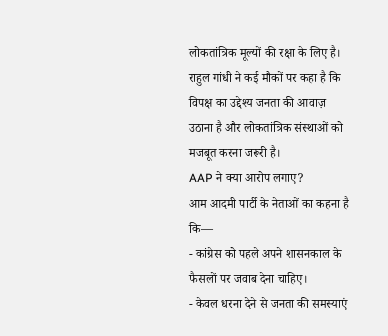लोकतांत्रिक मूल्यों की रक्षा के लिए है। राहुल गांधी ने कई मौकों पर कहा है कि विपक्ष का उद्देश्य जनता की आवाज़ उठाना है और लोकतांत्रिक संस्थाओं को मजबूत करना जरूरी है।
AAP ने क्या आरोप लगाए?
आम आदमी पार्टी के नेताओं का कहना है कि—
- कांग्रेस को पहले अपने शासनकाल के फैसलों पर जवाब देना चाहिए।
- केवल धरना देने से जनता की समस्याएं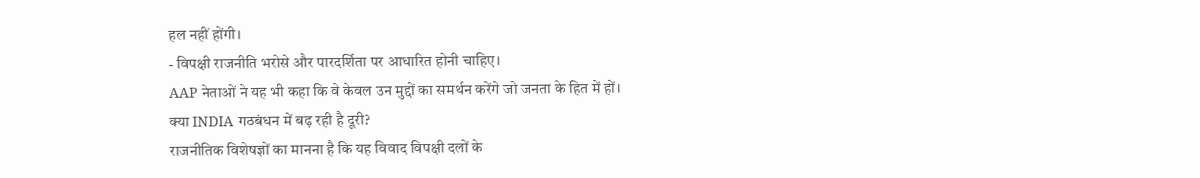हल नहीं होंगी।
- विपक्षी राजनीति भरोसे और पारदर्शिता पर आधारित होनी चाहिए।
AAP नेताओं ने यह भी कहा कि वे केवल उन मुद्दों का समर्थन करेंगे जो जनता के हित में हों।
क्या INDIA गठबंधन में बढ़ रही है दूरी?
राजनीतिक विशेषज्ञों का मानना है कि यह विवाद विपक्षी दलों के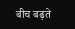बीच बढ़ते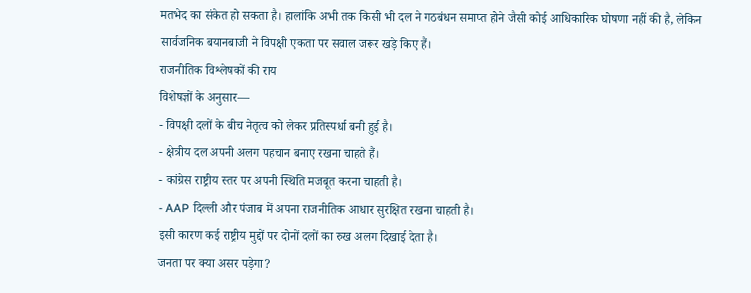मतभेद का संकेत हो सकता है। हालांकि अभी तक किसी भी दल ने गठबंधन समाप्त होने जैसी कोई आधिकारिक घोषणा नहीं की है, लेकिन सार्वजनिक बयानबाजी ने विपक्षी एकता पर सवाल जरूर खड़े किए हैं।
राजनीतिक विश्लेषकों की राय
विशेषज्ञों के अनुसार—
- विपक्षी दलों के बीच नेतृत्व को लेकर प्रतिस्पर्धा बनी हुई है।
- क्षेत्रीय दल अपनी अलग पहचान बनाए रखना चाहते हैं।
- कांग्रेस राष्ट्रीय स्तर पर अपनी स्थिति मजबूत करना चाहती है।
- AAP दिल्ली और पंजाब में अपना राजनीतिक आधार सुरक्षित रखना चाहती है।
इसी कारण कई राष्ट्रीय मुद्दों पर दोनों दलों का रुख अलग दिखाई देता है।
जनता पर क्या असर पड़ेगा?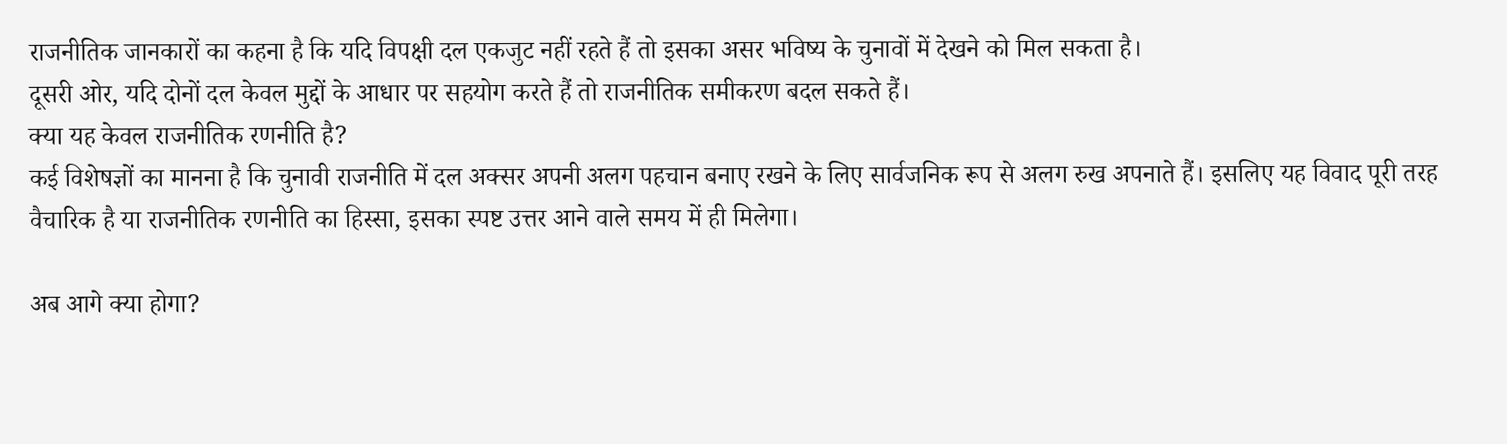राजनीतिक जानकारों का कहना है कि यदि विपक्षी दल एकजुट नहीं रहते हैं तो इसका असर भविष्य के चुनावों में देखने को मिल सकता है।
दूसरी ओर, यदि दोनों दल केवल मुद्दों के आधार पर सहयोग करते हैं तो राजनीतिक समीकरण बदल सकते हैं।
क्या यह केवल राजनीतिक रणनीति है?
कई विशेषज्ञों का मानना है कि चुनावी राजनीति में दल अक्सर अपनी अलग पहचान बनाए रखने के लिए सार्वजनिक रूप से अलग रुख अपनाते हैं। इसलिए यह विवाद पूरी तरह वैचारिक है या राजनीतिक रणनीति का हिस्सा, इसका स्पष्ट उत्तर आने वाले समय में ही मिलेगा।

अब आगे क्या होगा?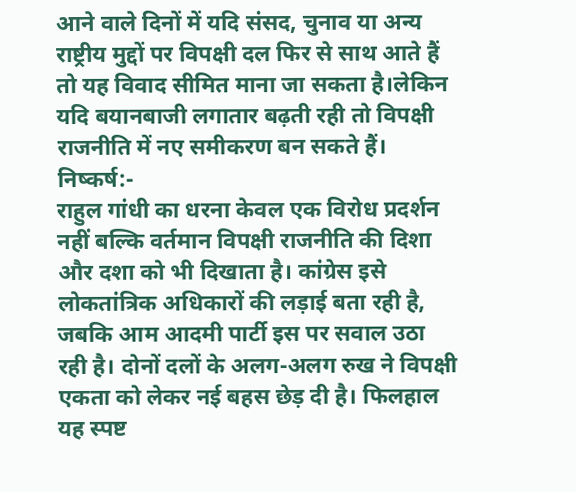आने वाले दिनों में यदि संसद, चुनाव या अन्य राष्ट्रीय मुद्दों पर विपक्षी दल फिर से साथ आते हैं तो यह विवाद सीमित माना जा सकता है।लेकिन यदि बयानबाजी लगातार बढ़ती रही तो विपक्षी राजनीति में नए समीकरण बन सकते हैं।
निष्कर्ष:-
राहुल गांधी का धरना केवल एक विरोध प्रदर्शन नहीं बल्कि वर्तमान विपक्षी राजनीति की दिशा और दशा को भी दिखाता है। कांग्रेस इसे लोकतांत्रिक अधिकारों की लड़ाई बता रही है, जबकि आम आदमी पार्टी इस पर सवाल उठा रही है। दोनों दलों के अलग-अलग रुख ने विपक्षी एकता को लेकर नई बहस छेड़ दी है। फिलहाल यह स्पष्ट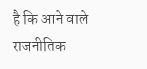है कि आने वाले राजनीतिक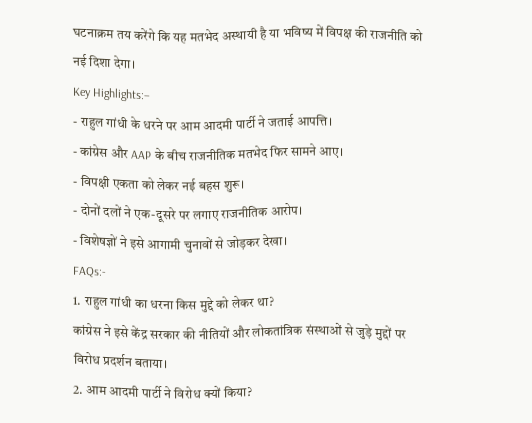घटनाक्रम तय करेंगे कि यह मतभेद अस्थायी है या भविष्य में विपक्ष की राजनीति को नई दिशा देगा।
Key Highlights:–
- राहुल गांधी के धरने पर आम आदमी पार्टी ने जताई आपत्ति।
- कांग्रेस और AAP के बीच राजनीतिक मतभेद फिर सामने आए।
- विपक्षी एकता को लेकर नई बहस शुरू।
- दोनों दलों ने एक-दूसरे पर लगाए राजनीतिक आरोप।
- विशेषज्ञों ने इसे आगामी चुनावों से जोड़कर देखा।
FAQs:-
1. राहुल गांधी का धरना किस मुद्दे को लेकर था?
कांग्रेस ने इसे केंद्र सरकार की नीतियों और लोकतांत्रिक संस्थाओं से जुड़े मुद्दों पर विरोध प्रदर्शन बताया।
2. आम आदमी पार्टी ने विरोध क्यों किया?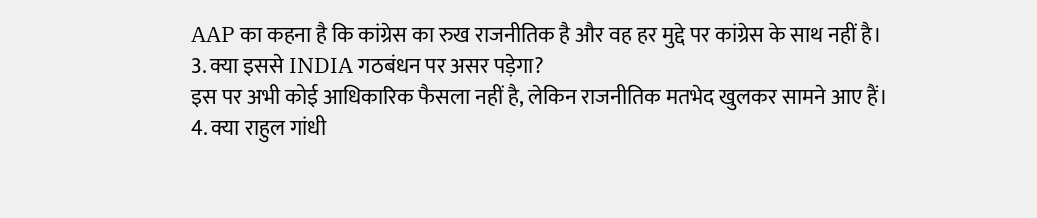AAP का कहना है कि कांग्रेस का रुख राजनीतिक है और वह हर मुद्दे पर कांग्रेस के साथ नहीं है।
3. क्या इससे INDIA गठबंधन पर असर पड़ेगा?
इस पर अभी कोई आधिकारिक फैसला नहीं है, लेकिन राजनीतिक मतभेद खुलकर सामने आए हैं।
4. क्या राहुल गांधी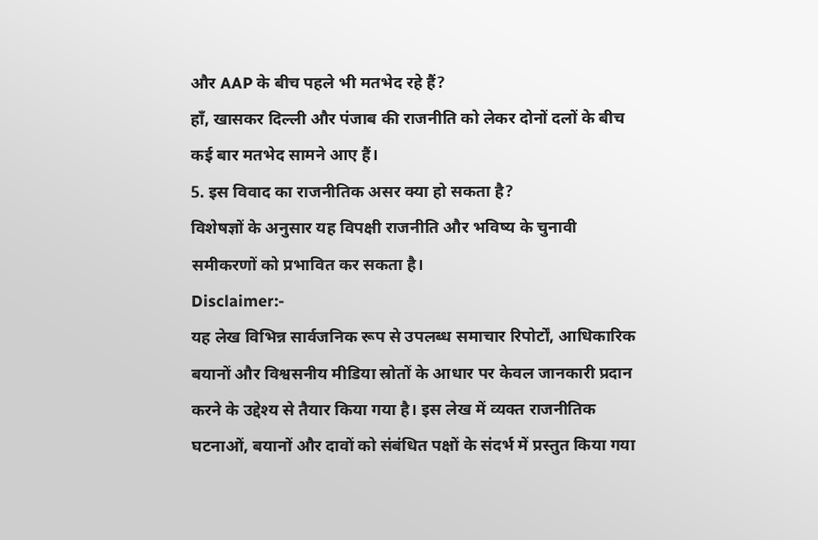और AAP के बीच पहले भी मतभेद रहे हैं?
हाँ, खासकर दिल्ली और पंजाब की राजनीति को लेकर दोनों दलों के बीच कई बार मतभेद सामने आए हैं।
5. इस विवाद का राजनीतिक असर क्या हो सकता है?
विशेषज्ञों के अनुसार यह विपक्षी राजनीति और भविष्य के चुनावी समीकरणों को प्रभावित कर सकता है।
Disclaimer:-
यह लेख विभिन्न सार्वजनिक रूप से उपलब्ध समाचार रिपोर्टों, आधिकारिक बयानों और विश्वसनीय मीडिया स्रोतों के आधार पर केवल जानकारी प्रदान करने के उद्देश्य से तैयार किया गया है। इस लेख में व्यक्त राजनीतिक घटनाओं, बयानों और दावों को संबंधित पक्षों के संदर्भ में प्रस्तुत किया गया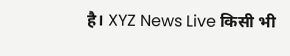है। XYZ News Live किसी भी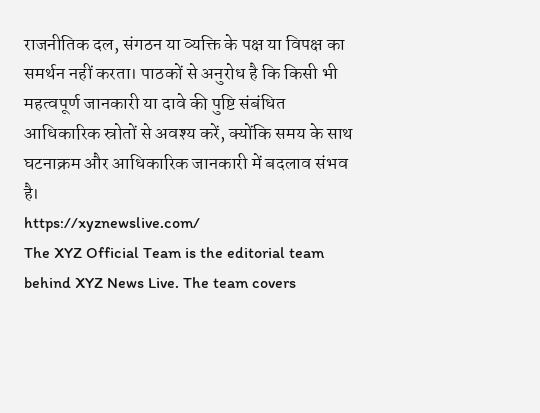राजनीतिक दल, संगठन या व्यक्ति के पक्ष या विपक्ष का समर्थन नहीं करता। पाठकों से अनुरोध है कि किसी भी महत्वपूर्ण जानकारी या दावे की पुष्टि संबंधित आधिकारिक स्रोतों से अवश्य करें, क्योंकि समय के साथ घटनाक्रम और आधिकारिक जानकारी में बदलाव संभव है।
https://xyznewslive.com/
The XYZ Official Team is the editorial team behind XYZ News Live. The team covers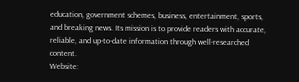education, government schemes, business, entertainment, sports, and breaking news. Its mission is to provide readers with accurate, reliable, and up-to-date information through well-researched content.
Website: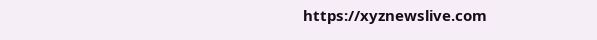https://xyznewslive.com